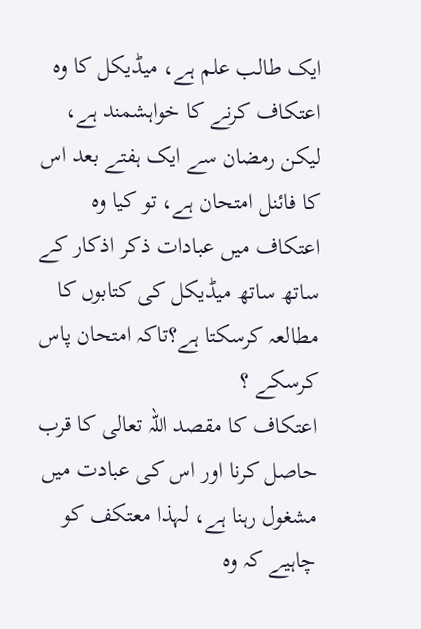ایک طالب علم ہے، میڈیکل کا وہ اعتکاف کرنے کا خواہشمند ہے، لیکن رمضان سے ایک ہفتے بعد اس کا فائنل امتحان ہے، تو کیا وہ اعتکاف میں عبادات ذکر اذکار کے ساتھ ساتھ میڈیکل کی کتابوں کا مطالعہ کرسکتا ہے؟تاکہ امتحان پاس کرسکے ؟
اعتکاف کا مقصد اللہ تعالی کا قرب حاصل کرنا اور اس کی عبادت میں مشغول رہنا ہے، لہذا معتکف کو چاہیے کہ وہ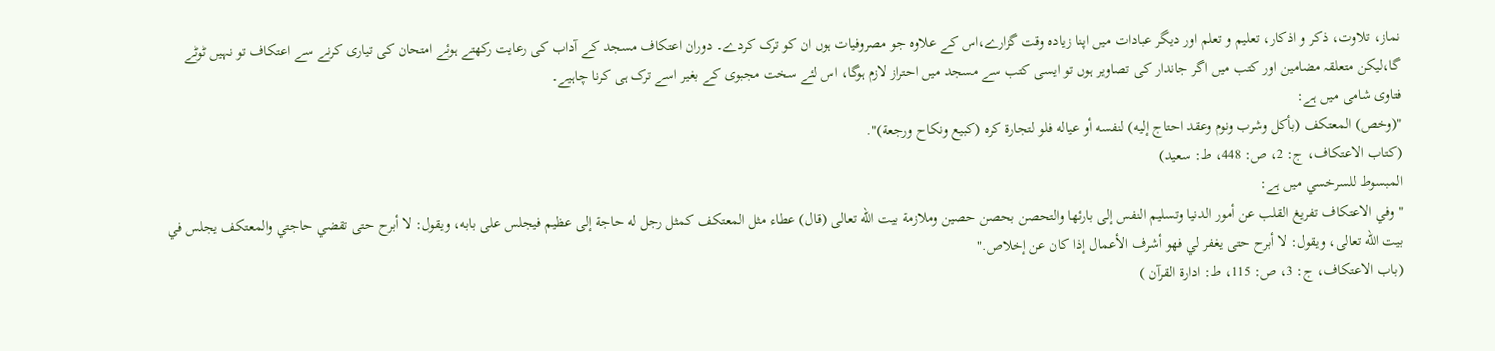نماز، تلاوت، ذکر و اذکار، تعلیم و تعلم اور دیگر عبادات میں اپنا زیادہ وقت گزارے،اس کے علاوہ جو مصروفیات ہوں ان کو ترک کردے۔ دوران اعتکاف مسجد کے آداب کی رعایت رکھتے ہوئے امتحان کی تیاری کرنے سے اعتکاف تو نہیں ٹوٹے گا،لیکن متعلقہ مضامین اور کتب میں اگر جاندار کی تصاویر ہوں تو ایسی کتب سے مسجد میں احتراز لازم ہوگا، اس لئے سخت مجبوی کے بغیر اسے ترک ہی کرنا چاہیے۔
فتاوی شامی میں ہے:
"(وخص) المعتكف (بأكل وشرب ونوم وعقد احتاج إليه) لنفسه أو عياله فلو لتجارة كره (كبيع ونكاح ورجعة)".
(کتاب الاعتکاف، ج: 2، ص: 448، ط: سعید)
المبسوط للسرخسي میں ہے:
"وفي الاعتكاف تفريغ القلب عن أمور الدنيا وتسليم النفس إلى بارئها والتحصن بحصن حصين وملازمة بيت الله تعالى (قال) عطاء مثل المعتكف كمثل رجل له حاجة إلى عظيم فيجلس على بابه، ويقول: لا أبرح حتى تقضي حاجتي والمعتكف يجلس في بيت الله تعالى، ويقول: لا أبرح حتى يغفر لي فهو أشرف الأعمال إذا كان عن إخلاص."
(باب الاعتكاف، ج: 3، ص: 115، ط: ادارة القرآن )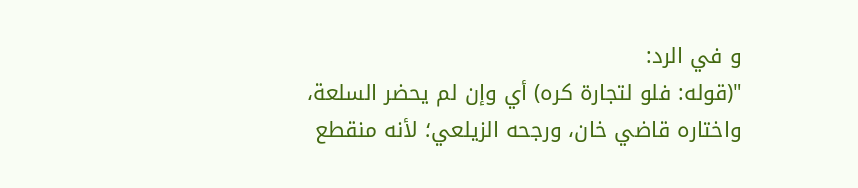و في الرد:
"(قوله: فلو لتجارة كره) أي وإن لم يحضر السلعة، واختاره قاضي خان، ورجحه الزيلعي؛ لأنه منقطع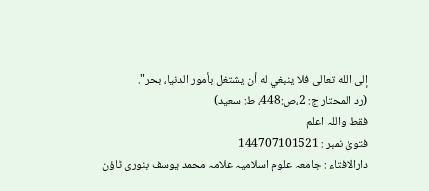إلى الله تعالى فلا ينبغي له أن يشتغل بأمور الدنيا، بحر".
(رد المحتار ج: 2،ص:448، ط: سعید)
فقط واللہ اعلم
فتویٰ نمبر : 144707101521
دارالافتاء : جامعہ علوم اسلامیہ علامہ محمد یوسف بنوری ٹاؤن